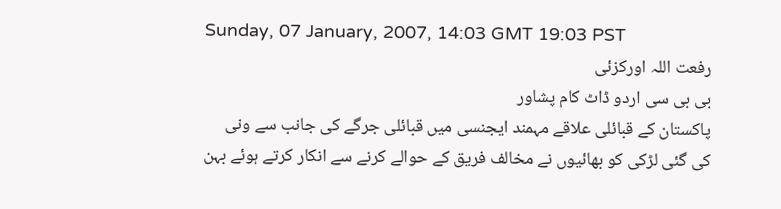Sunday, 07 January, 2007, 14:03 GMT 19:03 PST
رفعت اللہ اورکزئی
بی بی سی اردو ڈاٹ کام پشاور
پاکستان کے قبائلی علاقے مہمند ایجنسی میں قبائلی جرگے کی جانب سے ونی کی گئی لڑکی کو بھائیوں نے مخالف فریق کے حوالے کرنے سے انکار کرتے ہوئے بہن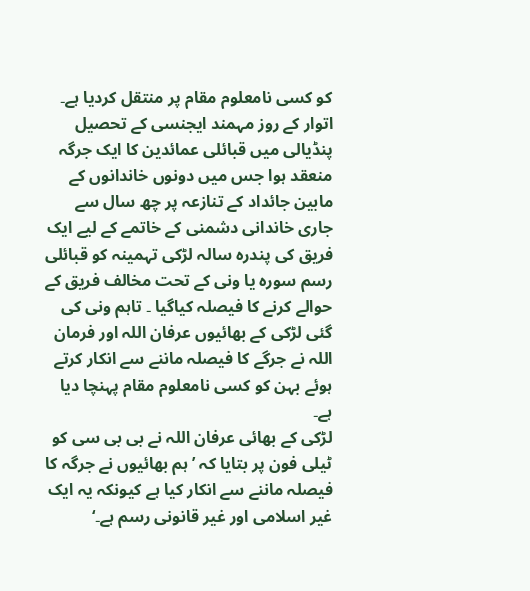کو کسی نامعلوم مقام پر منتقل کردیا ہے۔
اتوار کے روز مہمند ایجنسی کے تحصیل پنڈیالی میں قبائلی عمائدین کا ایک جرگہ منعقد ہوا جس میں دونوں خاندانوں کے مابین جائداد کے تنازعہ پر چھ سال سے جاری خاندانی دشمنی کے خاتمے کے لیے ایک فریق کی پندرہ سالہ لڑکی تہمینہ کو قبائلی رسم سورہ یا ونی کے تحت مخالف فریق کے حوالے کرنے کا فیصلہ کیاگیا ۔ تاہم ونی کی گئی لڑکی کے بھائیوں عرفان اللہ اور فرمان اللہ نے جرگے کا فیصلہ ماننے سے انکار کرتے ہوئے بہن کو کسی نامعلوم مقام پہنچا دیا ہے۔
لڑکی کے بھائی عرفان اللہ نے بی بی سی کو ٹیلی فون پر بتایا کہ ’ ہم بھائیوں نے جرگہ کا فیصلہ ماننے سے انکار کیا ہے کیونکہ یہ ایک غیر اسلامی اور غیر قانونی رسم ہے۔‘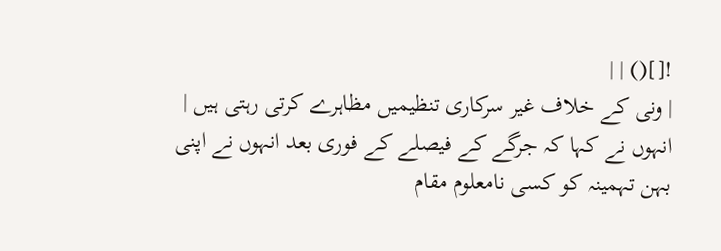![]() | |
| ونی کے خلاف غیر سرکاری تنظیمیں مظاہرے کرتی رہتی ہیں |
انہوں نے کہا کہ جرگے کے فیصلے کے فوری بعد انہوں نے اپنی بہن تہمینہ کو کسی نامعلوم مقام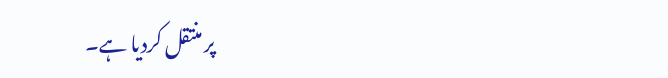پر منتقل کردیا ہے۔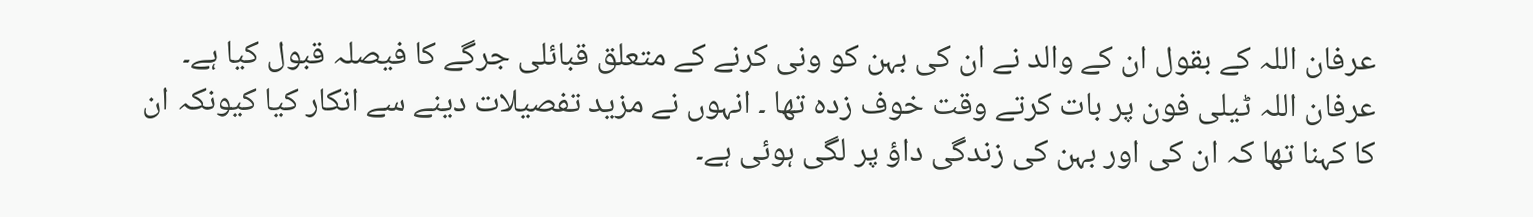عرفان اللہ کے بقول ان کے والد نے ان کی بہن کو ونی کرنے کے متعلق قبائلی جرگے کا فیصلہ قبول کیا ہے۔
عرفان اللہ ٹیلی فون پر بات کرتے وقت خوف زدہ تھا ۔ انہوں نے مزید تفصیلات دینے سے انکار کیا کیونکہ ان کا کہنا تھا کہ ان کی اور بہن کی زندگی داؤ پر لگی ہوئی ہے۔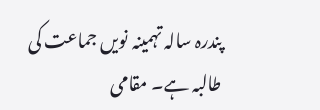پندرہ سالہ تہمینہ نویں جماعت کی طالبہ ہے۔ مقامی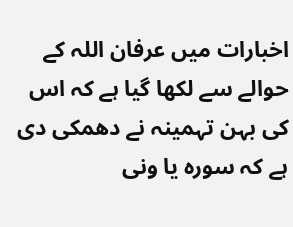اخبارات میں عرفان اللہ کے حوالے سے لکھا گیا ہے کہ اس کی بہن تہمینہ نے دھمکی دی ہے کہ سورہ یا ونی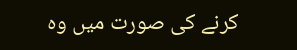کرنے کی صورت میں وہ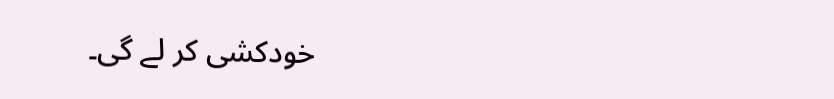خودکشی کر لے گی۔